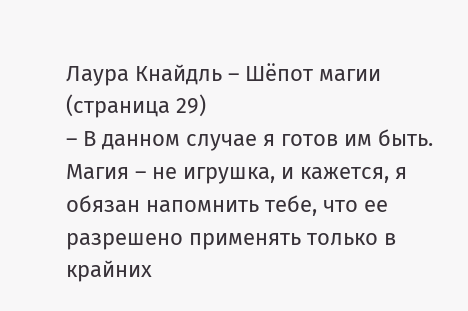Лаура Кнайдль – Шёпот магии (страница 29)
– В данном случае я готов им быть. Магия – не игрушка, и кажется, я обязан напомнить тебе, что ее разрешено применять только в крайних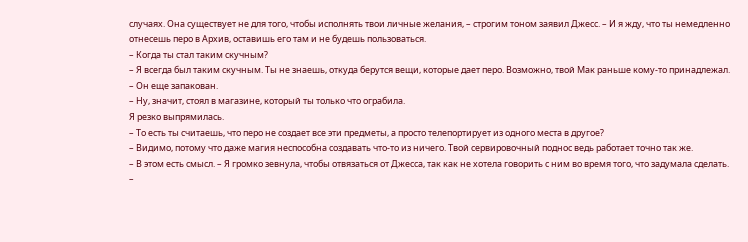случаях. Она существует не для того, чтобы исполнять твои личные желания, – строгим тоном заявил Джесс. – И я жду, что ты немедленно отнесешь перо в Архив, оставишь его там и не будешь пользоваться.
– Когда ты стал таким скучным?
– Я всегда был таким скучным. Ты не знаешь, откуда берутся вещи, которые дает перо. Возможно, твой Мак раньше кому-то принадлежал.
– Он еще запакован.
– Ну, значит, стоял в магазине, который ты только что ограбила.
Я резко выпрямилась.
– То есть ты считаешь, что перо не создает все эти предметы, а просто телепортирует из одного места в другое?
– Видимо, потому что даже магия неспособна создавать что-то из ничего. Твой сервировочный поднос ведь работает точно так же.
– В этом есть смысл. – Я громко зевнула, чтобы отвязаться от Джесса, так как не хотела говорить с ним во время того, что задумала сделать. –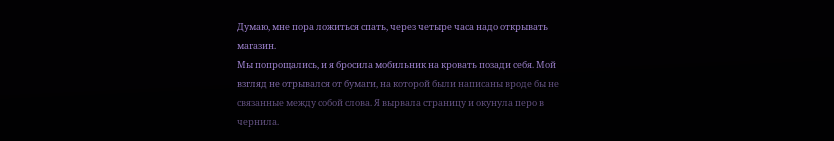Думаю, мне пора ложиться спать, через четыре часа надо открывать магазин.
Мы попрощались, и я бросила мобильник на кровать позади себя. Мой взгляд не отрывался от бумаги, на которой были написаны вроде бы не связанные между собой слова. Я вырвала страницу и окунула перо в чернила.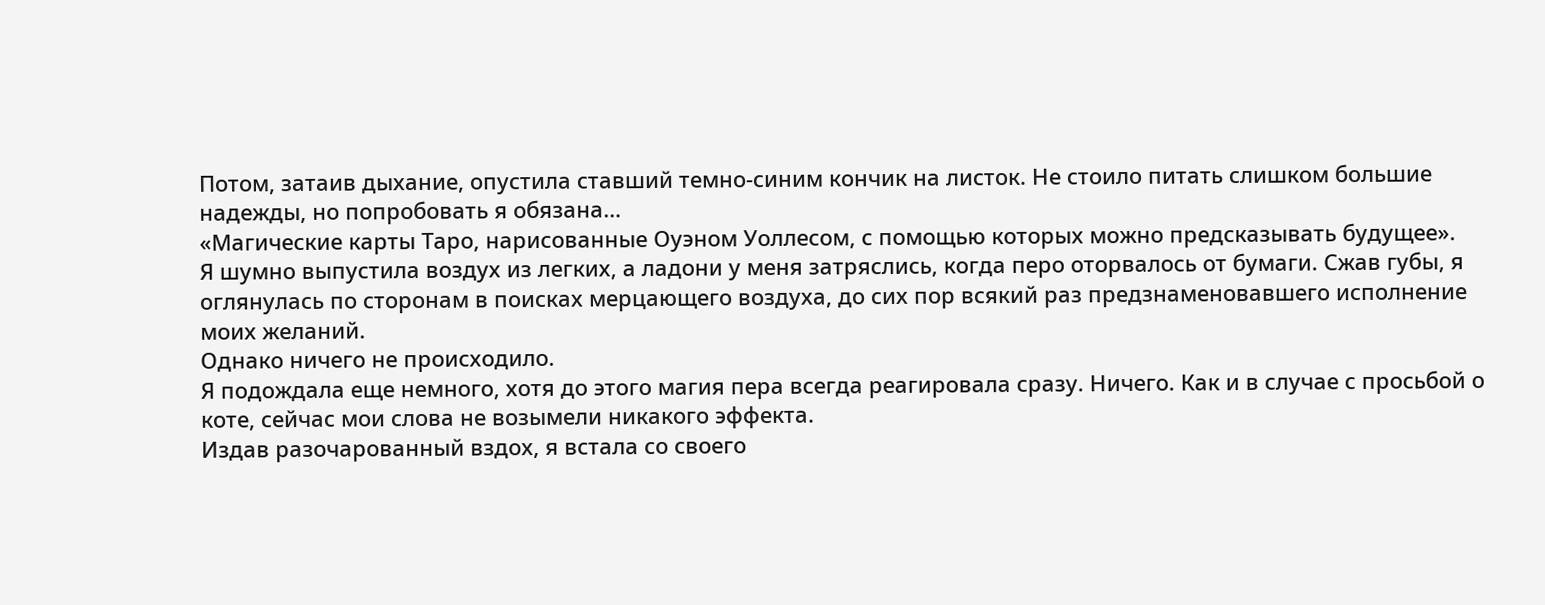Потом, затаив дыхание, опустила ставший темно-синим кончик на листок. Не стоило питать слишком большие надежды, но попробовать я обязана…
«Магические карты Таро, нарисованные Оуэном Уоллесом, с помощью которых можно предсказывать будущее».
Я шумно выпустила воздух из легких, а ладони у меня затряслись, когда перо оторвалось от бумаги. Сжав губы, я оглянулась по сторонам в поисках мерцающего воздуха, до сих пор всякий раз предзнаменовавшего исполнение моих желаний.
Однако ничего не происходило.
Я подождала еще немного, хотя до этого магия пера всегда реагировала сразу. Ничего. Как и в случае с просьбой о коте, сейчас мои слова не возымели никакого эффекта.
Издав разочарованный вздох, я встала со своего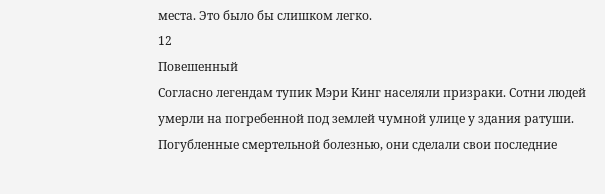места. Это было бы слишком легко.
12
Повешенный
Согласно легендам тупик Мэри Кинг населяли призраки. Сотни людей умерли на погребенной под землей чумной улице у здания ратуши. Погубленные смертельной болезнью, они сделали свои последние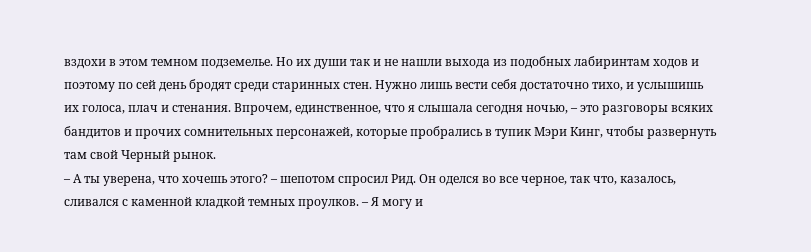вздохи в этом темном подземелье. Но их души так и не нашли выхода из подобных лабиринтам ходов и поэтому по сей день бродят среди старинных стен. Нужно лишь вести себя достаточно тихо, и услышишь их голоса, плач и стенания. Впрочем, единственное, что я слышала сегодня ночью, – это разговоры всяких бандитов и прочих сомнительных персонажей, которые пробрались в тупик Мэри Кинг, чтобы развернуть там свой Черный рынок.
– А ты уверена, что хочешь этого? – шепотом спросил Рид. Он оделся во все черное, так что, казалось, сливался с каменной кладкой темных проулков. – Я могу и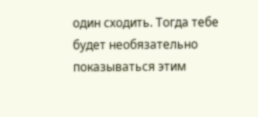один сходить. Тогда тебе будет необязательно показываться этим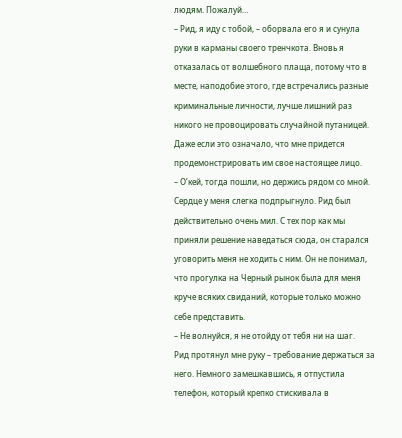людям. Пожалуй…
– Рид, я иду с тобой, – оборвала его я и сунула руки в карманы своего тренчкота. Вновь я отказалась от волшебного плаща, потому что в месте, наподобие этого, где встречались разные криминальные личности, лучше лишний раз никого не провоцировать случайной путаницей. Даже если это означало, что мне придется продемонстрировать им свое настоящее лицо.
– О’кей, тогда пошли, но держись рядом со мной.
Сердце у меня слегка подпрыгнуло. Рид был действительно очень мил. С тех пор как мы приняли решение наведаться сюда, он старался уговорить меня не ходить с ним. Он не понимал, что прогулка на Черный рынок была для меня круче всяких свиданий, которые только можно себе представить.
– Не волнуйся, я не отойду от тебя ни на шаг.
Рид протянул мне руку – требование держаться за него. Немного замешкавшись, я отпустила телефон, который крепко стискивала в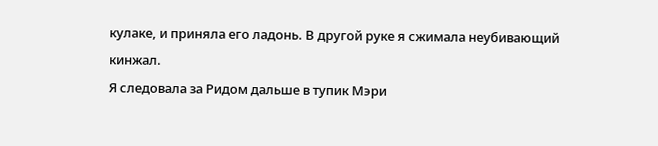кулаке, и приняла его ладонь. В другой руке я сжимала неубивающий кинжал.
Я следовала за Ридом дальше в тупик Мэри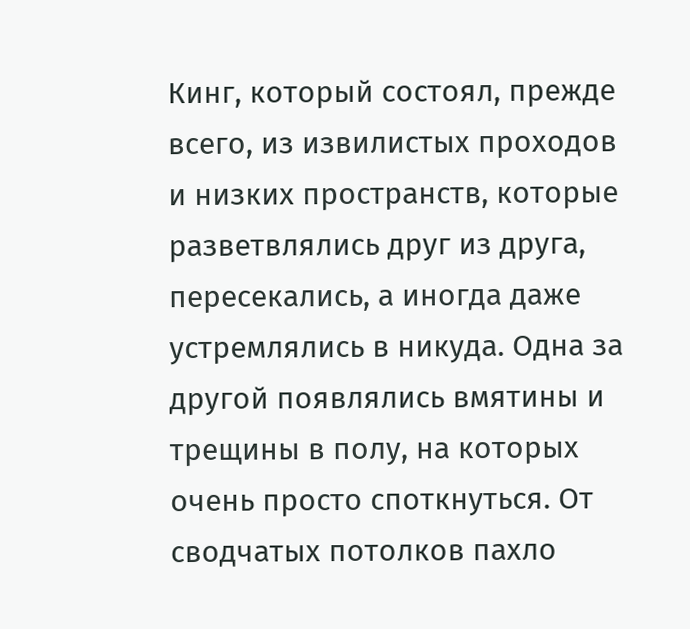Кинг, который состоял, прежде всего, из извилистых проходов и низких пространств, которые разветвлялись друг из друга, пересекались, а иногда даже устремлялись в никуда. Одна за другой появлялись вмятины и трещины в полу, на которых очень просто споткнуться. От сводчатых потолков пахло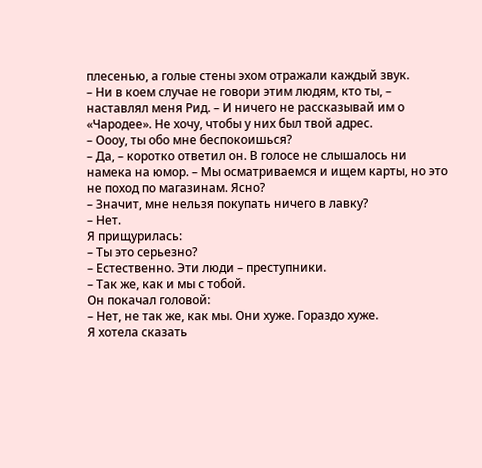плесенью, а голые стены эхом отражали каждый звук.
– Ни в коем случае не говори этим людям, кто ты, – наставлял меня Рид. – И ничего не рассказывай им о «Чародее». Не хочу, чтобы у них был твой адрес.
– Оооу, ты обо мне беспокоишься?
– Да, – коротко ответил он. В голосе не слышалось ни намека на юмор. – Мы осматриваемся и ищем карты, но это не поход по магазинам. Ясно?
– Значит, мне нельзя покупать ничего в лавку?
– Нет.
Я прищурилась:
– Ты это серьезно?
– Естественно. Эти люди – преступники.
– Так же, как и мы с тобой.
Он покачал головой:
– Нет, не так же, как мы. Они хуже. Гораздо хуже.
Я хотела сказать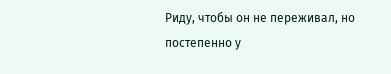Риду, чтобы он не переживал, но постепенно у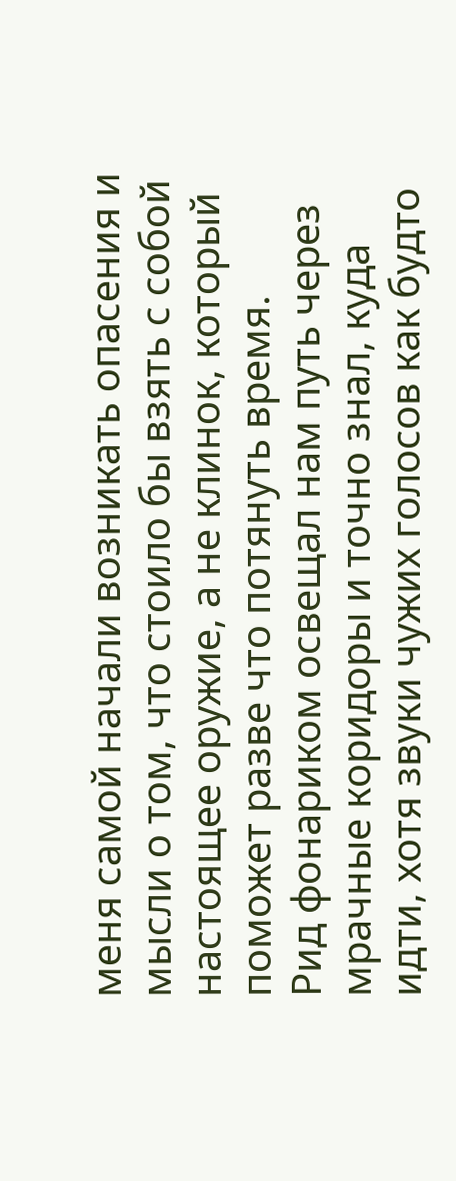меня самой начали возникать опасения и мысли о том, что стоило бы взять с собой настоящее оружие, а не клинок, который поможет разве что потянуть время.
Рид фонариком освещал нам путь через мрачные коридоры и точно знал, куда идти, хотя звуки чужих голосов как будто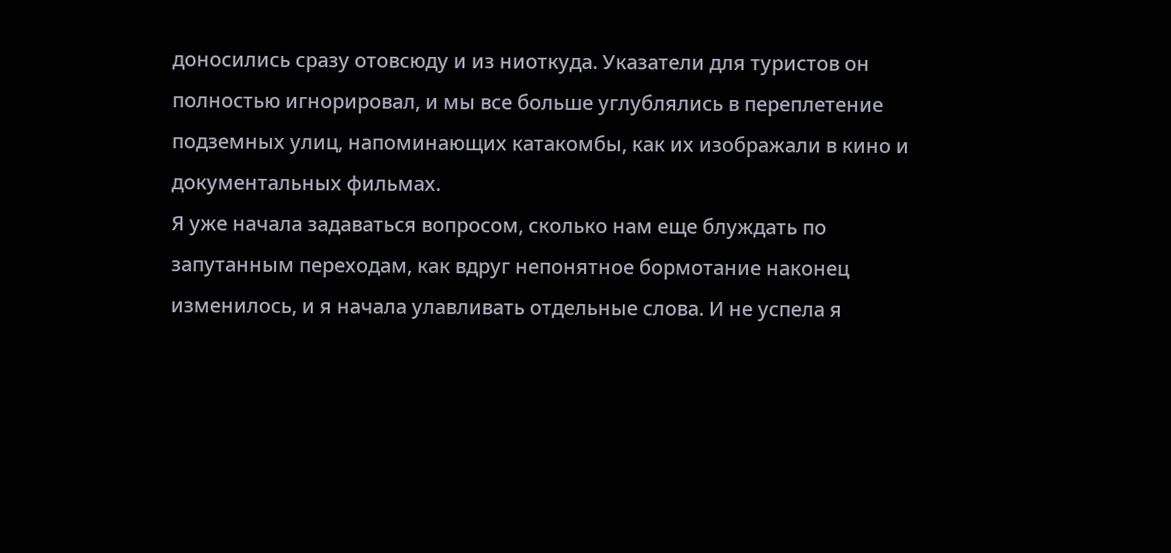доносились сразу отовсюду и из ниоткуда. Указатели для туристов он полностью игнорировал, и мы все больше углублялись в переплетение подземных улиц, напоминающих катакомбы, как их изображали в кино и документальных фильмах.
Я уже начала задаваться вопросом, сколько нам еще блуждать по запутанным переходам, как вдруг непонятное бормотание наконец изменилось, и я начала улавливать отдельные слова. И не успела я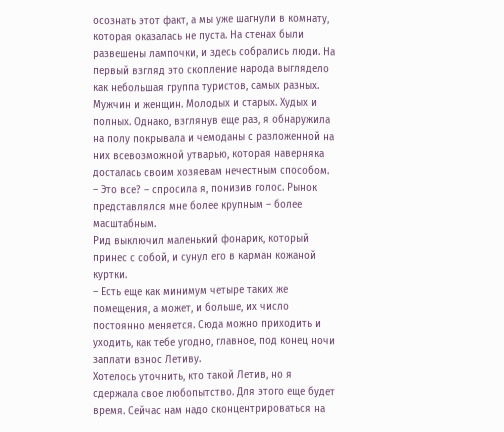осознать этот факт, а мы уже шагнули в комнату, которая оказалась не пуста. На стенах были развешены лампочки, и здесь собрались люди. На первый взгляд это скопление народа выглядело как небольшая группа туристов, самых разных. Мужчин и женщин. Молодых и старых. Худых и полных. Однако, взглянув еще раз, я обнаружила на полу покрывала и чемоданы с разложенной на них всевозможной утварью, которая наверняка досталась своим хозяевам нечестным способом.
– Это все? – спросила я, понизив голос. Рынок представлялся мне более крупным – более масштабным.
Рид выключил маленький фонарик, который принес с собой, и сунул его в карман кожаной куртки.
– Есть еще как минимум четыре таких же помещения, а может, и больше, их число постоянно меняется. Сюда можно приходить и уходить, как тебе угодно, главное, под конец ночи заплати взнос Летиву.
Хотелось уточнить, кто такой Летив, но я сдержала свое любопытство. Для этого еще будет время. Сейчас нам надо сконцентрироваться на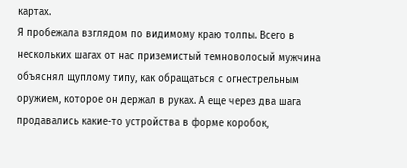картах.
Я пробежала взглядом по видимому краю толпы. Всего в нескольких шагах от нас приземистый темноволосый мужчина объяснял щуплому типу, как обращаться с огнестрельным оружием, которое он держал в руках. А еще через два шага продавались какие-то устройства в форме коробок,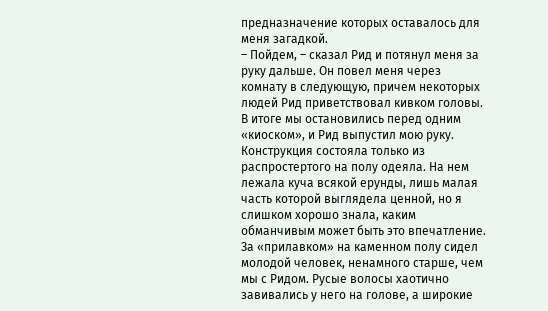предназначение которых оставалось для меня загадкой.
– Пойдем, – сказал Рид и потянул меня за руку дальше. Он повел меня через комнату в следующую, причем некоторых людей Рид приветствовал кивком головы. В итоге мы остановились перед одним «киоском», и Рид выпустил мою руку. Конструкция состояла только из распростертого на полу одеяла. На нем лежала куча всякой ерунды, лишь малая часть которой выглядела ценной, но я слишком хорошо знала, каким обманчивым может быть это впечатление.
За «прилавком» на каменном полу сидел молодой человек, ненамного старше, чем мы с Ридом. Русые волосы хаотично завивались у него на голове, а широкие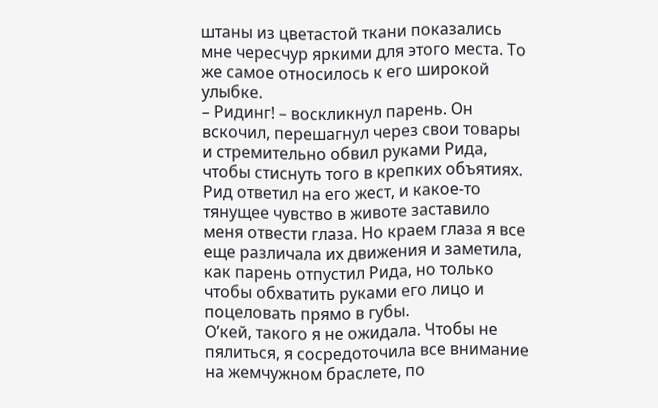штаны из цветастой ткани показались мне чересчур яркими для этого места. То же самое относилось к его широкой улыбке.
– Ридинг! – воскликнул парень. Он вскочил, перешагнул через свои товары и стремительно обвил руками Рида, чтобы стиснуть того в крепких объятиях. Рид ответил на его жест, и какое-то тянущее чувство в животе заставило меня отвести глаза. Но краем глаза я все еще различала их движения и заметила, как парень отпустил Рида, но только чтобы обхватить руками его лицо и поцеловать прямо в губы.
О’кей, такого я не ожидала. Чтобы не пялиться, я сосредоточила все внимание на жемчужном браслете, по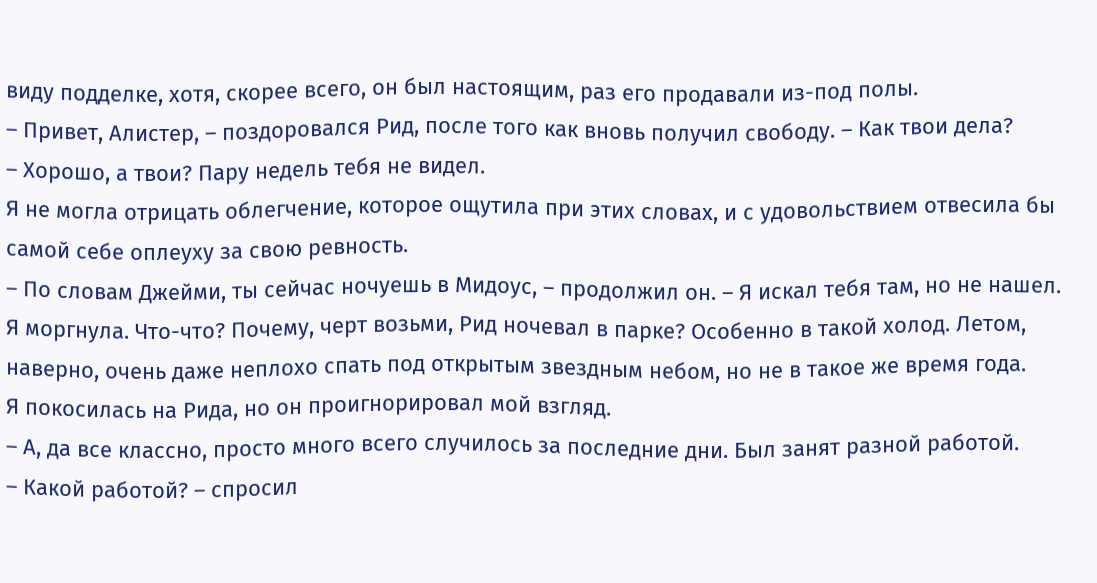виду подделке, хотя, скорее всего, он был настоящим, раз его продавали из-под полы.
– Привет, Алистер, – поздоровался Рид, после того как вновь получил свободу. – Как твои дела?
– Хорошо, а твои? Пару недель тебя не видел.
Я не могла отрицать облегчение, которое ощутила при этих словах, и с удовольствием отвесила бы самой себе оплеуху за свою ревность.
– По словам Джейми, ты сейчас ночуешь в Мидоус, – продолжил он. – Я искал тебя там, но не нашел.
Я моргнула. Что-что? Почему, черт возьми, Рид ночевал в парке? Особенно в такой холод. Летом, наверно, очень даже неплохо спать под открытым звездным небом, но не в такое же время года.
Я покосилась на Рида, но он проигнорировал мой взгляд.
– А, да все классно, просто много всего случилось за последние дни. Был занят разной работой.
– Какой работой? – спросил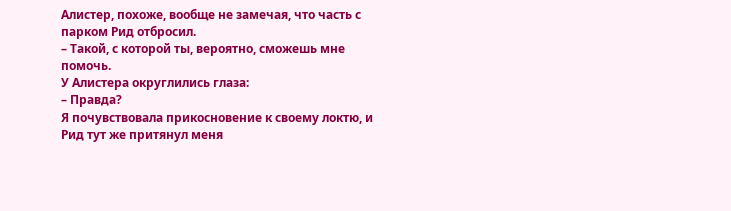Алистер, похоже, вообще не замечая, что часть с парком Рид отбросил.
– Такой, с которой ты, вероятно, сможешь мне помочь.
У Алистера округлились глаза:
– Правда?
Я почувствовала прикосновение к своему локтю, и Рид тут же притянул меня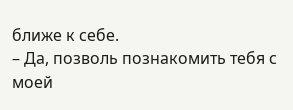ближе к себе.
– Да, позволь познакомить тебя с моей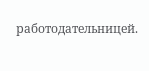работодательницей.